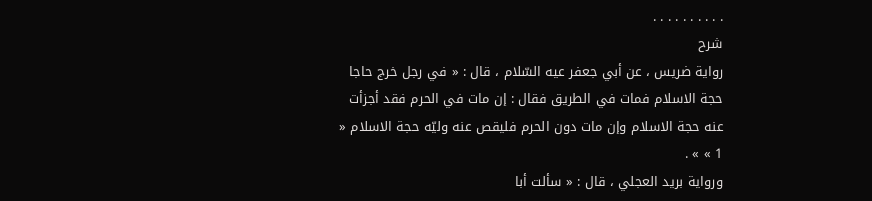. . . . . . . . . .
شرح
رواية ضريس ، عن أبي جعفر عيه السّلام ، قال : « في رجل خرج حاجا حجة الاسلام فمات في الطريق فقال : إن مات في الحرم فقد أجزأت عنه حجة الاسلام وإن مات دون الحرم فليقص عنه وليّه حجة الاسلام « 1 » » .
ورواية بريد العجلي ، قال : « سألت أبا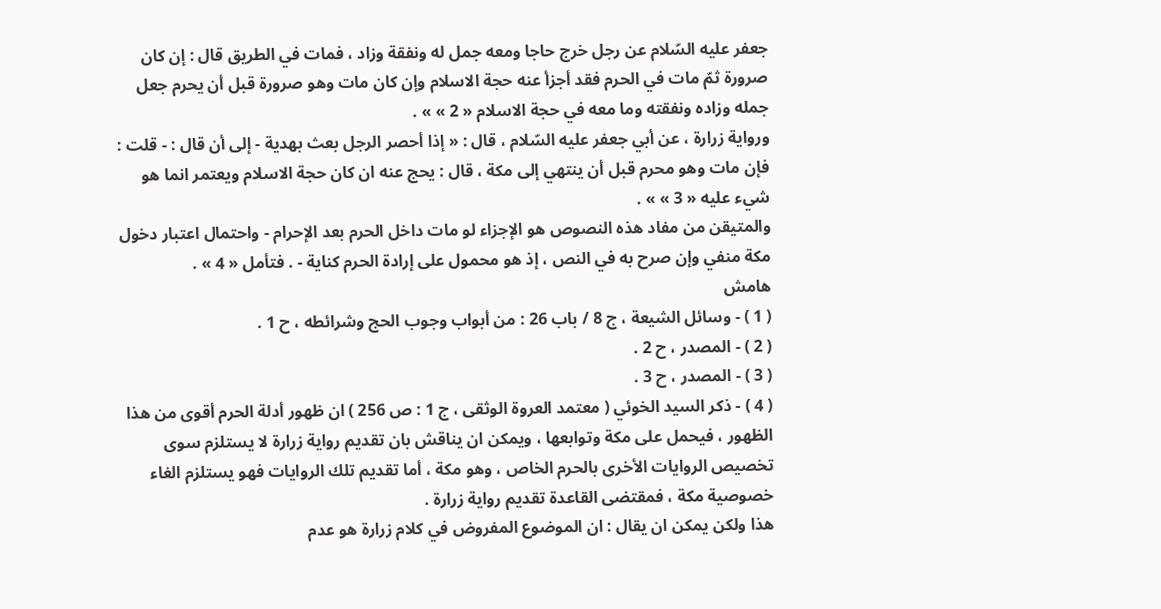جعفر عليه السّلام عن رجل خرج حاجا ومعه جمل له ونفقة وزاد ، فمات في الطريق قال : إن كان صرورة ثمّ مات في الحرم فقد أجزأ عنه حجة الاسلام وإن كان مات وهو صرورة قبل أن يحرم جعل جمله وزاده ونفقته وما معه في حجة الاسلام « 2 » » .
ورواية زرارة ، عن أبي جعفر عليه السّلام ، قال : « إذا أحصر الرجل بعث بهدية - إلى أن قال : - قلت : فإن مات وهو محرم قبل أن ينتهي إلى مكة ، قال : يحج عنه ان كان حجة الاسلام ويعتمر انما هو شيء عليه « 3 » » .
والمتيقن من مفاد هذه النصوص هو الإجزاء لو مات داخل الحرم بعد الإحرام - واحتمال اعتبار دخول مكة منفي وإن صرح به في النص ، إذ هو محمول على إرادة الحرم كناية - . فتأمل « 4 » .
هامش
( 1 ) - وسائل الشيعة ، ج 8 / باب 26 : من أبواب وجوب الحج وشرائطه ، ح 1 .
( 2 ) - المصدر ، ح 2 .
( 3 ) - المصدر ، ح 3 .
( 4 ) - ذكر السيد الخوئي ( معتمد العروة الوثقى ، ج 1 : ص 256 ) ان ظهور أدلة الحرم أقوى من هذا الظهور ، فيحمل على مكة وتوابعها ، ويمكن ان يناقش بان تقديم رواية زرارة لا يستلزم سوى تخصيص الروايات الأخرى بالحرم الخاص ، وهو مكة ، أما تقديم تلك الروايات فهو يستلزم الغاء خصوصية مكة ، فمقتضى القاعدة تقديم رواية زرارة .
هذا ولكن يمكن ان يقال : ان الموضوع المفروض في كلام زرارة هو عدم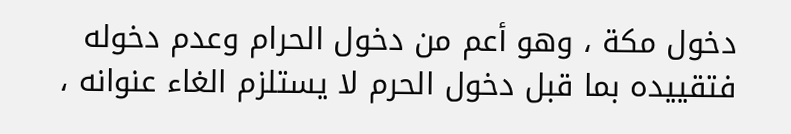دخول مكة ، وهو أعم من دخول الحرام وعدم دخوله فتقييده بما قبل دخول الحرم لا يستلزم الغاء عنوانه ،